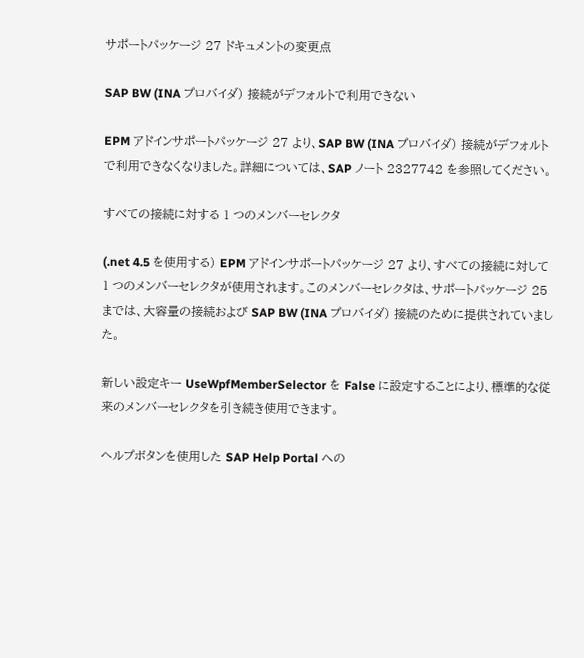サポートパッケージ 27 ドキュメントの変更点

SAP BW (INA プロバイダ) 接続がデフォルトで利用できない

EPM アドインサポートパッケージ 27 より、SAP BW (INA プロバイダ) 接続がデフォルトで利用できなくなりました。詳細については、SAP ノート 2327742 を参照してください。

すべての接続に対する 1 つのメンバーセレクタ

(.net 4.5 を使用する) EPM アドインサポートパッケージ 27 より、すべての接続に対して 1 つのメンバーセレクタが使用されます。このメンバーセレクタは、サポートパッケージ 25 までは、大容量の接続および SAP BW (INA プロバイダ) 接続のために提供されていました。

新しい設定キー UseWpfMemberSelector を False に設定することにより、標準的な従来のメンバーセレクタを引き続き使用できます。

ヘルプボタンを使用した SAP Help Portal への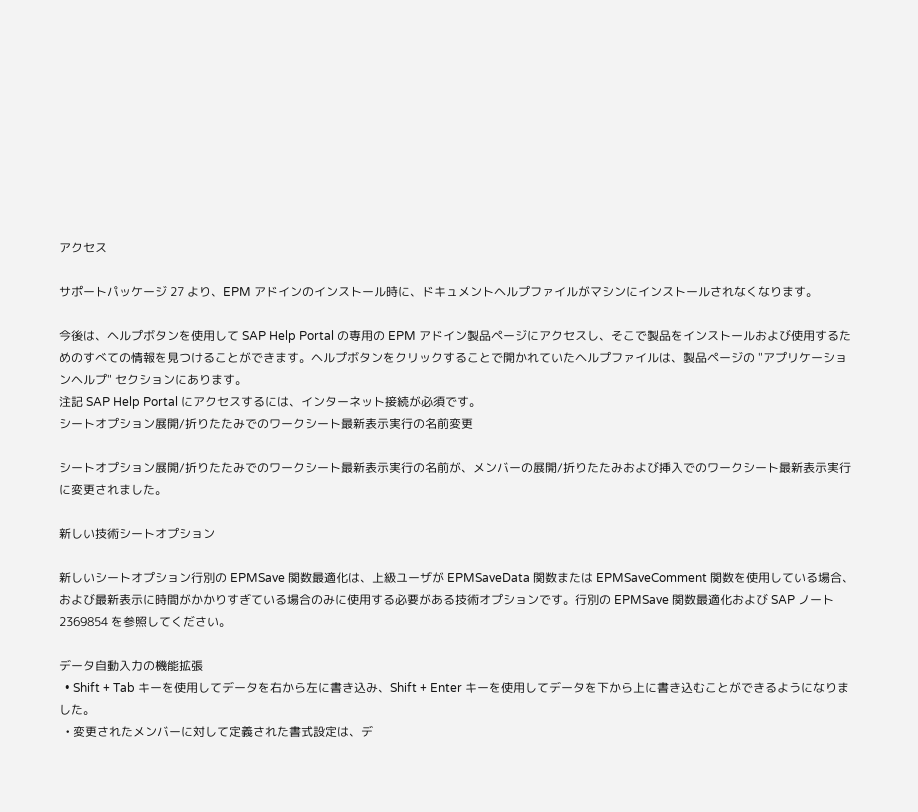アクセス

サポートパッケージ 27 より、EPM アドインのインストール時に、ドキュメントヘルプファイルがマシンにインストールされなくなります。

今後は、ヘルプボタンを使用して SAP Help Portal の専用の EPM アドイン製品ページにアクセスし、そこで製品をインストールおよび使用するためのすべての情報を見つけることができます。ヘルプボタンをクリックすることで開かれていたヘルプファイルは、製品ページの "アプリケーションヘルプ" セクションにあります。
注記 SAP Help Portal にアクセスするには、インターネット接続が必須です。
シートオプション展開/折りたたみでのワークシート最新表示実行の名前変更

シートオプション展開/折りたたみでのワークシート最新表示実行の名前が、メンバーの展開/折りたたみおよび挿入でのワークシート最新表示実行に変更されました。

新しい技術シートオプション

新しいシートオプション行別の EPMSave 関数最適化は、上級ユーザが EPMSaveData 関数または EPMSaveComment 関数を使用している場合、および最新表示に時間がかかりすぎている場合のみに使用する必要がある技術オプションです。行別の EPMSave 関数最適化および SAP ノート 2369854 を参照してください。

データ自動入力の機能拡張
  • Shift + Tab キーを使用してデータを右から左に書き込み、Shift + Enter キーを使用してデータを下から上に書き込むことができるようになりました。
  • 変更されたメンバーに対して定義された書式設定は、デ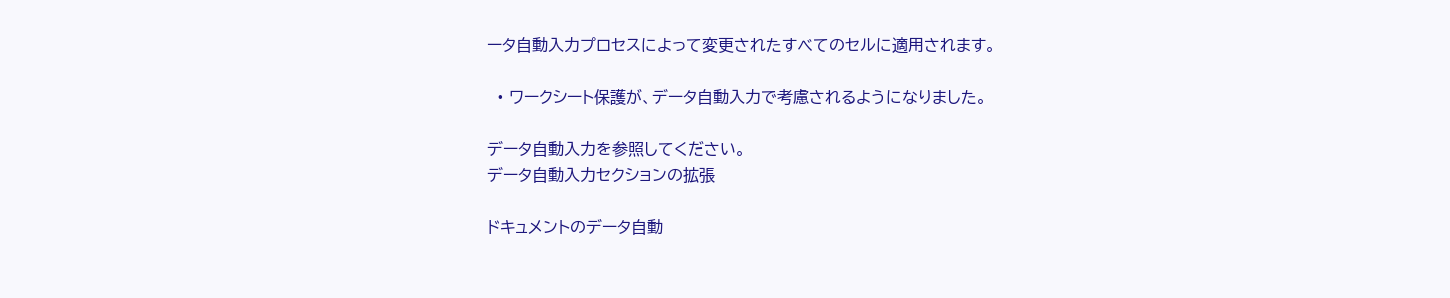ータ自動入力プロセスによって変更されたすべてのセルに適用されます。

  • ワークシート保護が、データ自動入力で考慮されるようになりました。

データ自動入力を参照してください。
データ自動入力セクションの拡張

ドキュメントのデータ自動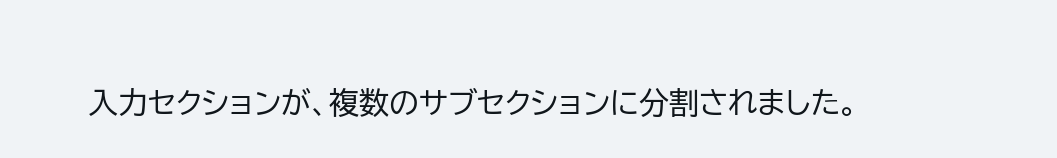入力セクションが、複数のサブセクションに分割されました。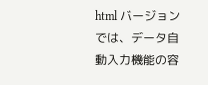html バージョンでは、データ自動入力機能の容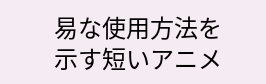易な使用方法を示す短いアニメ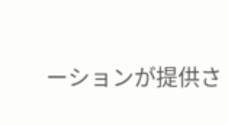ーションが提供さ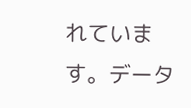れています。データ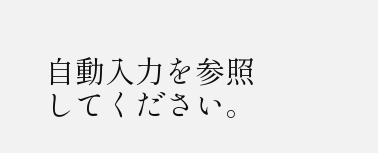自動入力を参照してください。